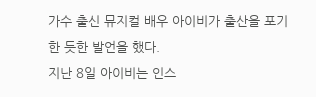가수 출신 뮤지컬 배우 아이비가 출산을 포기한 듯한 발언을 했다.
지난 8일 아이비는 인스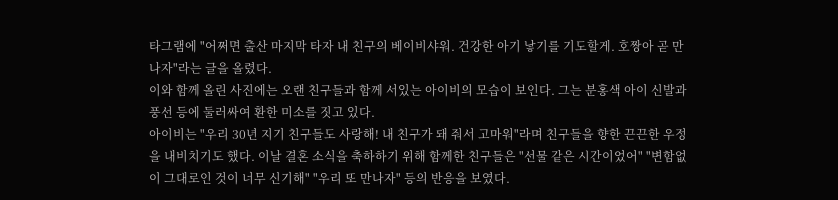타그램에 "어쩌면 출산 마지막 타자 내 친구의 베이비샤워. 건강한 아기 낳기를 기도할게. 호짱아 곧 만나자"라는 글을 올렸다.
이와 함께 올린 사진에는 오랜 친구들과 함께 서있는 아이비의 모습이 보인다. 그는 분홍색 아이 신발과 풍선 등에 둘러싸여 환한 미소를 짓고 있다.
아이비는 "우리 30년 지기 친구들도 사랑해! 내 친구가 돼 줘서 고마워"라며 친구들을 향한 끈끈한 우정을 내비치기도 했다. 이날 결혼 소식을 축하하기 위해 함께한 친구들은 "선물 같은 시간이었어" "변함없이 그대로인 것이 너무 신기해" "우리 또 만나자" 등의 반응을 보였다.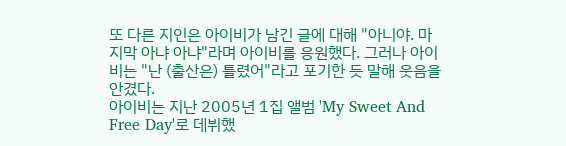또 다른 지인은 아이비가 남긴 글에 대해 "아니야. 마지막 아냐 아냐"라며 아이비를 응원했다. 그러나 아이비는 "난 (출산은) 틀렸어"라고 포기한 듯 말해 웃음을 안겼다.
아이비는 지난 2005년 1집 앨범 'My Sweet And Free Day'로 데뷔했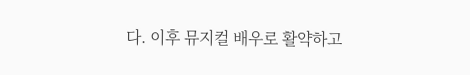다. 이후 뮤지컬 배우로 활약하고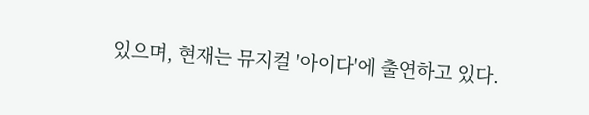있으며, 현재는 뮤지컬 '아이다'에 출연하고 있다.